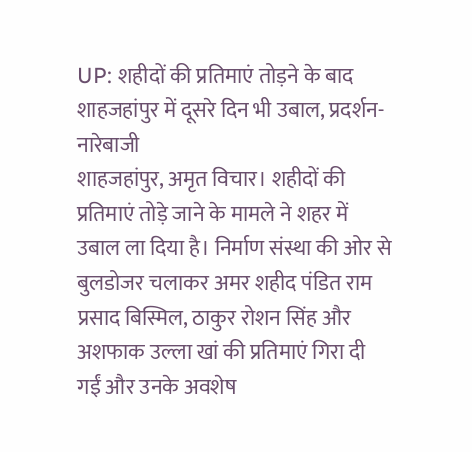UP: शहीदों की प्रतिमाएं तोड़ने के बाद शाहजहांपुर में दूसरे दिन भी उबाल, प्रदर्शन-नारेबाजी
शाहजहांपुर, अमृत विचार। शहीदों की प्रतिमाएं तोड़े जाने के मामले ने शहर में उबाल ला दिया है। निर्माण संस्था की ओर से बुलडोजर चलाकर अमर शहीद पंडित राम प्रसाद बिस्मिल, ठाकुर रोशन सिंह और अशफाक उल्ला खां की प्रतिमाएं गिरा दी गईं और उनके अवशेष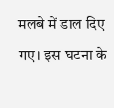मलबे में डाल दिए गए। इस घटना के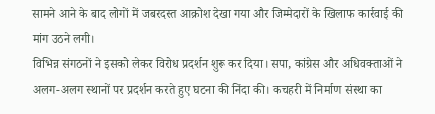सामने आने के बाद लोगों में जबरदस्त आक्रोश देखा गया और जिम्मेदारों के खिलाफ कार्रवाई की मांग उठने लगी।
विभिन्न संगठनों ने इसको लेकर विरोध प्रदर्शन शुरू कर दिया। सपा, कांग्रेस और अधिवक्ताओं ने अलग-अलग स्थानों पर प्रदर्शन करते हुए घटना की निंदा की। कचहरी में निर्माण संस्था का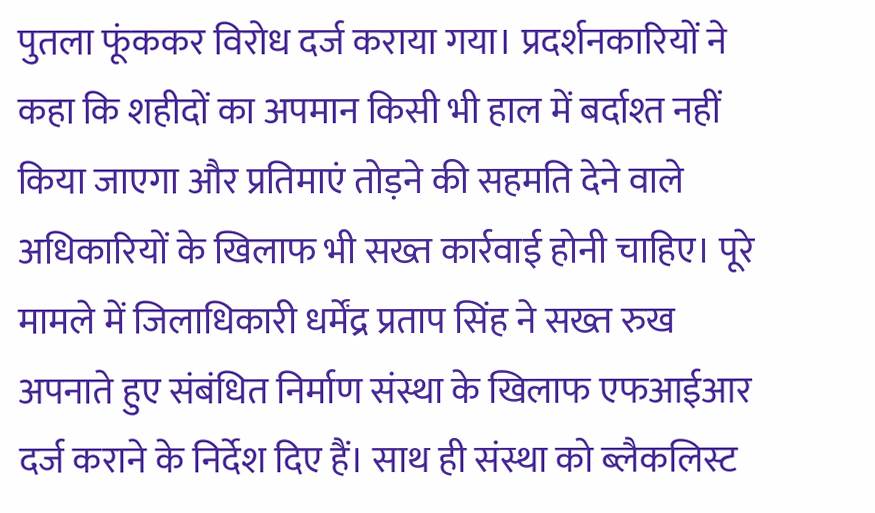पुतला फूंककर विरोध दर्ज कराया गया। प्रदर्शनकारियों ने कहा कि शहीदों का अपमान किसी भी हाल में बर्दाश्त नहीं किया जाएगा और प्रतिमाएं तोड़ने की सहमति देने वाले अधिकारियों के खिलाफ भी सख्त कार्रवाई होनी चाहिए। पूरे मामले में जिलाधिकारी धर्मेंद्र प्रताप सिंह ने सख्त रुख अपनाते हुए संबंधित निर्माण संस्था के खिलाफ एफआईआर दर्ज कराने के निर्देश दिए हैं। साथ ही संस्था को ब्लैकलिस्ट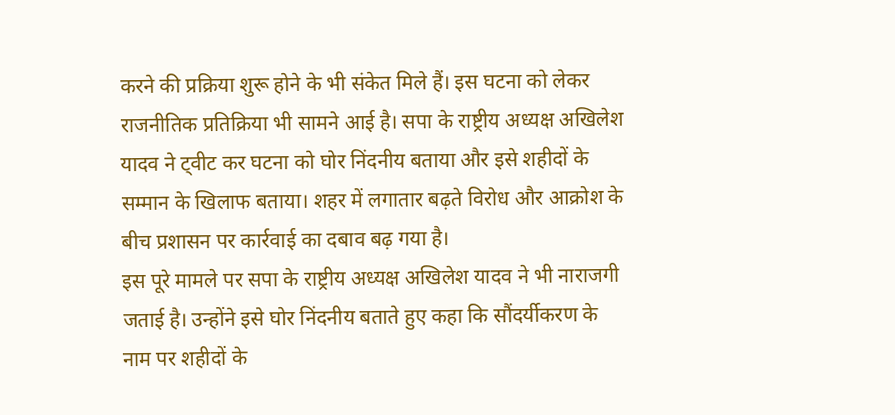करने की प्रक्रिया शुरू होने के भी संकेत मिले हैं। इस घटना को लेकर राजनीतिक प्रतिक्रिया भी सामने आई है। सपा के राष्ट्रीय अध्यक्ष अखिलेश यादव ने ट्वीट कर घटना को घोर निंदनीय बताया और इसे शहीदों के सम्मान के खिलाफ बताया। शहर में लगातार बढ़ते विरोध और आक्रोश के बीच प्रशासन पर कार्रवाई का दबाव बढ़ गया है।
इस पूरे मामले पर सपा के राष्ट्रीय अध्यक्ष अखिलेश यादव ने भी नाराजगी जताई है। उन्होंने इसे घोर निंदनीय बताते हुए कहा कि सौंदर्यीकरण के नाम पर शहीदों के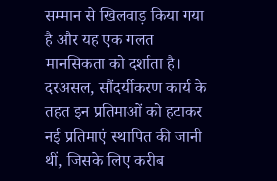सम्मान से खिलवाड़ किया गया है और यह एक गलत मानसिकता को दर्शाता है। दरअसल, सौंदर्यीकरण कार्य के तहत इन प्रतिमाओं को हटाकर नई प्रतिमाएं स्थापित की जानी थीं, जिसके लिए करीब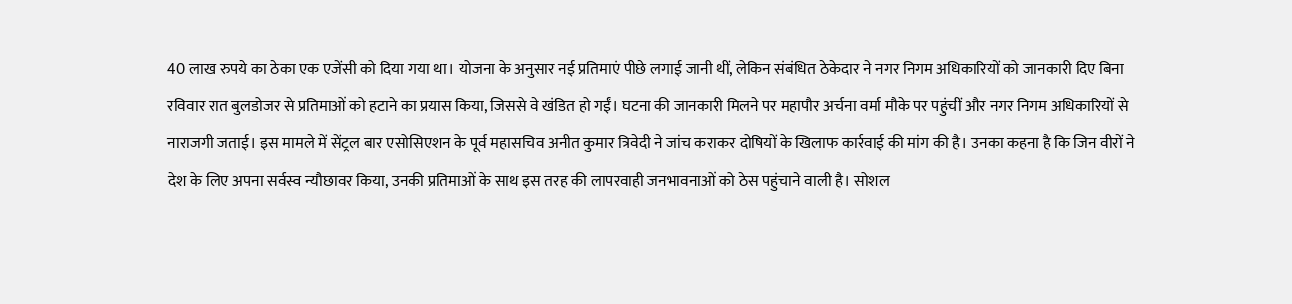40 लाख रुपये का ठेका एक एजेंसी को दिया गया था। योजना के अनुसार नई प्रतिमाएं पीछे लगाई जानी थीं, लेकिन संबंधित ठेकेदार ने नगर निगम अधिकारियों को जानकारी दिए बिना रविवार रात बुलडोजर से प्रतिमाओं को हटाने का प्रयास किया, जिससे वे खंडित हो गईं। घटना की जानकारी मिलने पर महापौर अर्चना वर्मा मौके पर पहुंचीं और नगर निगम अधिकारियों से नाराजगी जताई। इस मामले में सेंट्रल बार एसोसिएशन के पूर्व महासचिव अनीत कुमार त्रिवेदी ने जांच कराकर दोषियों के खिलाफ कार्रवाई की मांग की है। उनका कहना है कि जिन वीरों ने देश के लिए अपना सर्वस्व न्यौछावर किया, उनकी प्रतिमाओं के साथ इस तरह की लापरवाही जनभावनाओं को ठेस पहुंचाने वाली है। सोशल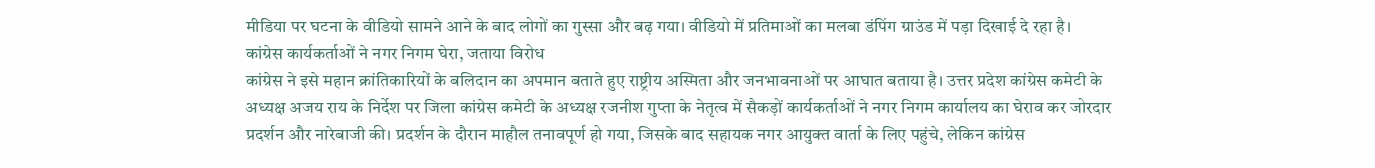मीडिया पर घटना के वीडियो सामने आने के बाद लोगों का गुस्सा और बढ़ गया। वीडियो में प्रतिमाओं का मलबा डंपिंग ग्राउंड में पड़ा दिखाई दे रहा है।
कांग्रेस कार्यकर्ताओं ने नगर निगम घेरा, जताया विरोध
कांग्रेस ने इसे महान क्रांतिकारियों के बलिदान का अपमान बताते हुए राष्ट्रीय अस्मिता और जनभावनाओं पर आघात बताया है। उत्तर प्रदेश कांग्रेस कमेटी के अध्यक्ष अजय राय के निर्देश पर जिला कांग्रेस कमेटी के अध्यक्ष रजनीश गुप्ता के नेतृत्व में सैकड़ों कार्यकर्ताओं ने नगर निगम कार्यालय का घेराव कर जोरदार प्रदर्शन और नारेबाजी की। प्रदर्शन के दौरान माहौल तनावपूर्ण हो गया, जिसके बाद सहायक नगर आयुक्त वार्ता के लिए पहुंचे, लेकिन कांग्रेस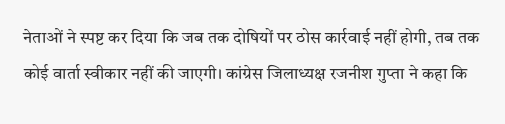नेताओं ने स्पष्ट कर दिया कि जब तक दोषियों पर ठोस कार्रवाई नहीं होगी, तब तक कोई वार्ता स्वीकार नहीं की जाएगी। कांग्रेस जिलाध्यक्ष रजनीश गुप्ता ने कहा कि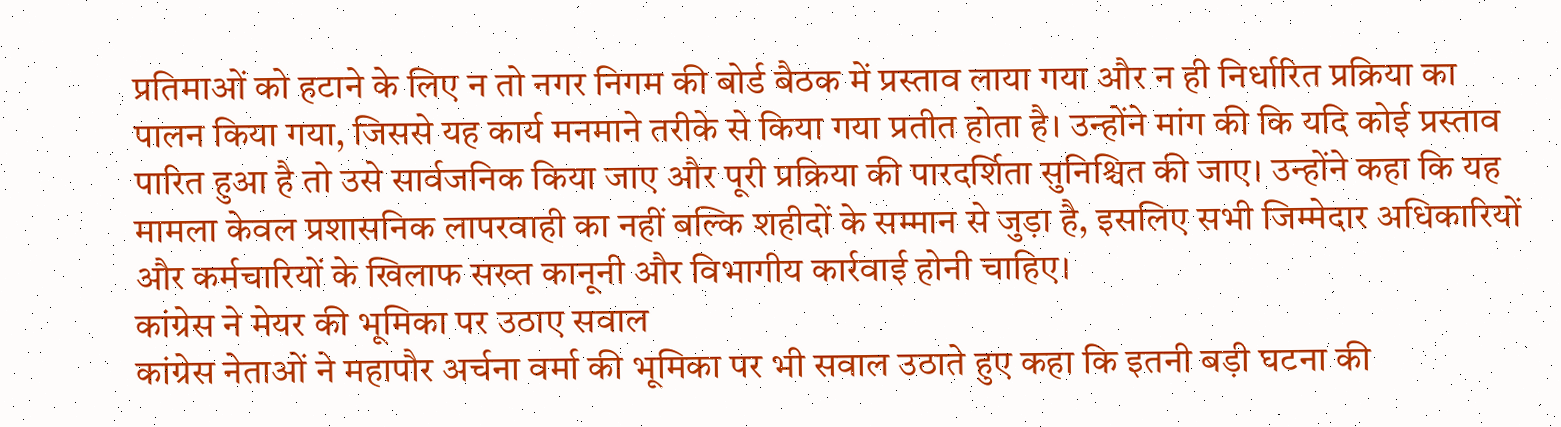प्रतिमाओं को हटाने के लिए न तो नगर निगम की बोर्ड बैठक में प्रस्ताव लाया गया और न ही निर्धारित प्रक्रिया का पालन किया गया, जिससे यह कार्य मनमाने तरीके से किया गया प्रतीत होता है। उन्होंने मांग की कि यदि कोई प्रस्ताव पारित हुआ है तो उसे सार्वजनिक किया जाए और पूरी प्रक्रिया की पारदर्शिता सुनिश्चित की जाए। उन्होंने कहा कि यह मामला केवल प्रशासनिक लापरवाही का नहीं बल्कि शहीदों के सम्मान से जुड़ा है, इसलिए सभी जिम्मेदार अधिकारियों और कर्मचारियों के खिलाफ सख्त कानूनी और विभागीय कार्रवाई होनी चाहिए।
कांग्रेस ने मेयर की भूमिका पर उठाए सवाल
कांग्रेस नेताओं ने महापौर अर्चना वर्मा की भूमिका पर भी सवाल उठाते हुए कहा कि इतनी बड़ी घटना की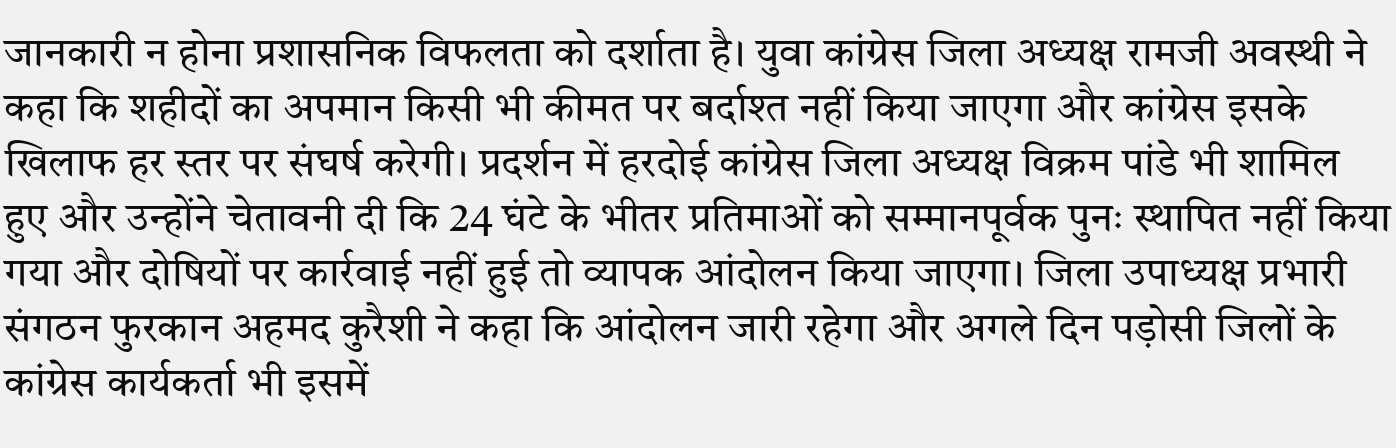जानकारी न होना प्रशासनिक विफलता को दर्शाता है। युवा कांग्रेस जिला अध्यक्ष रामजी अवस्थी ने कहा कि शहीदों का अपमान किसी भी कीमत पर बर्दाश्त नहीं किया जाएगा और कांग्रेस इसके खिलाफ हर स्तर पर संघर्ष करेगी। प्रदर्शन में हरदोई कांग्रेस जिला अध्यक्ष विक्रम पांडे भी शामिल हुए और उन्होंने चेतावनी दी कि 24 घंटे के भीतर प्रतिमाओं को सम्मानपूर्वक पुनः स्थापित नहीं किया गया और दोषियों पर कार्रवाई नहीं हुई तो व्यापक आंदोलन किया जाएगा। जिला उपाध्यक्ष प्रभारी संगठन फुरकान अहमद कुरैशी ने कहा कि आंदोलन जारी रहेगा और अगले दिन पड़ोसी जिलों के कांग्रेस कार्यकर्ता भी इसमें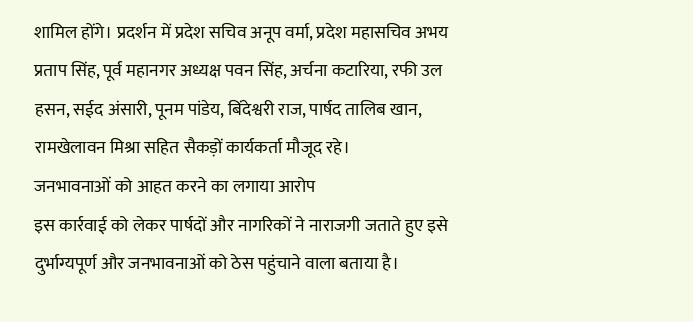शामिल होंगे। प्रदर्शन में प्रदेश सचिव अनूप वर्मा, प्रदेश महासचिव अभय प्रताप सिंह, पूर्व महानगर अध्यक्ष पवन सिंह, अर्चना कटारिया, रफी उल हसन, सईद अंसारी, पूनम पांडेय, बिंदेश्वरी राज, पार्षद तालिब खान, रामखेलावन मिश्रा सहित सैकड़ों कार्यकर्ता मौजूद रहे।
जनभावनाओं को आहत करने का लगाया आरोप
इस कार्रवाई को लेकर पार्षदों और नागरिकों ने नाराजगी जताते हुए इसे दुर्भाग्यपूर्ण और जनभावनाओं को ठेस पहुंचाने वाला बताया है।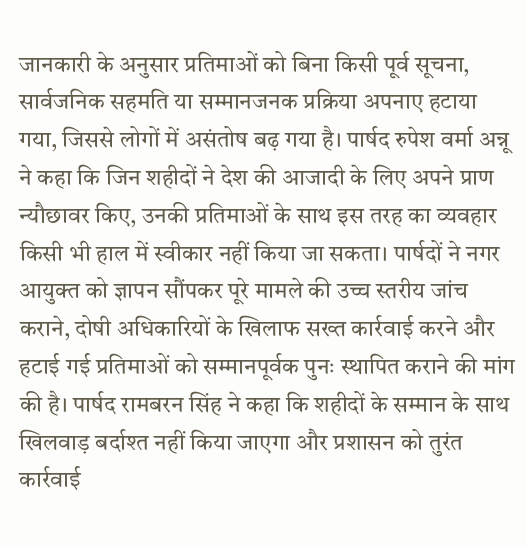जानकारी के अनुसार प्रतिमाओं को बिना किसी पूर्व सूचना, सार्वजनिक सहमति या सम्मानजनक प्रक्रिया अपनाए हटाया गया, जिससे लोगों में असंतोष बढ़ गया है। पार्षद रुपेश वर्मा अन्नू ने कहा कि जिन शहीदों ने देश की आजादी के लिए अपने प्राण न्यौछावर किए, उनकी प्रतिमाओं के साथ इस तरह का व्यवहार किसी भी हाल में स्वीकार नहीं किया जा सकता। पार्षदों ने नगर आयुक्त को ज्ञापन सौंपकर पूरे मामले की उच्च स्तरीय जांच कराने, दोषी अधिकारियों के खिलाफ सख्त कार्रवाई करने और हटाई गई प्रतिमाओं को सम्मानपूर्वक पुनः स्थापित कराने की मांग की है। पार्षद रामबरन सिंह ने कहा कि शहीदों के सम्मान के साथ खिलवाड़ बर्दाश्त नहीं किया जाएगा और प्रशासन को तुरंत कार्रवाई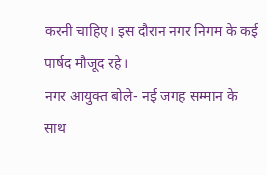करनी चाहिए। इस दौरान नगर निगम के कई पार्षद मौजूद रहे।
नगर आयुक्त बोले- नई जगह सम्मान के साथ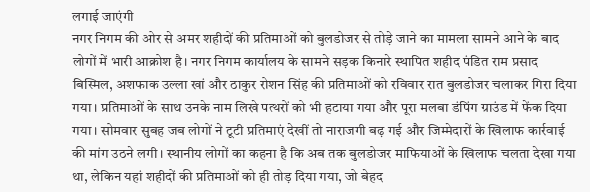लगाई जाएंगी
नगर निगम की ओर से अमर शहीदों की प्रतिमाओं को बुलडोजर से तोड़े जाने का मामला सामने आने के बाद लोगों में भारी आक्रोश है। नगर निगम कार्यालय के सामने सड़क किनारे स्थापित शहीद पंडित राम प्रसाद बिस्मिल, अशफाक उल्ला खां और ठाकुर रोशन सिंह की प्रतिमाओं को रविवार रात बुलडोजर चलाकर गिरा दिया गया। प्रतिमाओं के साथ उनके नाम लिखे पत्थरों को भी हटाया गया और पूरा मलबा डंपिंग ग्राउंड में फेंक दिया गया। सोमवार सुबह जब लोगों ने टूटी प्रतिमाएं देखीं तो नाराजगी बढ़ गई और जिम्मेदारों के खिलाफ कार्रवाई की मांग उठने लगी। स्थानीय लोगों का कहना है कि अब तक बुलडोजर माफियाओं के खिलाफ चलता देखा गया था, लेकिन यहां शहीदों की प्रतिमाओं को ही तोड़ दिया गया, जो बेहद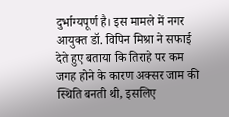दुर्भाग्यपूर्ण है। इस मामले में नगर आयुक्त डॉ. विपिन मिश्रा ने सफाई देते हुए बताया कि तिराहे पर कम जगह होने के कारण अक्सर जाम की स्थिति बनती थी, इसलिए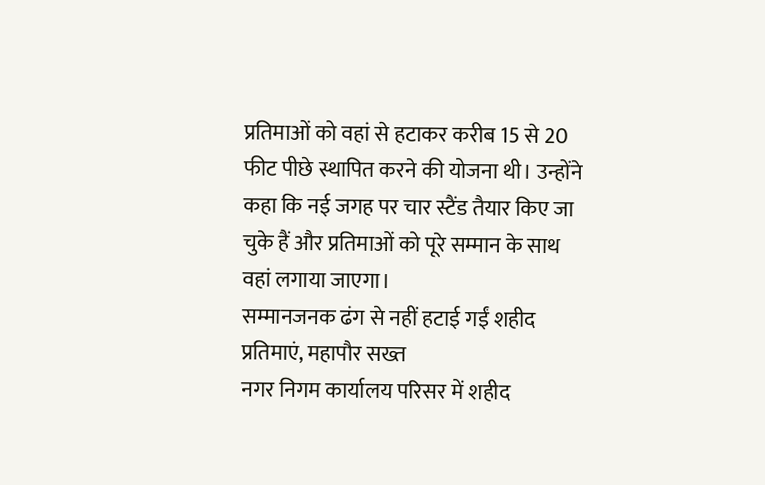प्रतिमाओं को वहां से हटाकर करीब 15 से 20 फीट पीछे स्थापित करने की योजना थी। उन्होंने कहा कि नई जगह पर चार स्टैंड तैयार किए जा चुके हैं और प्रतिमाओं को पूरे सम्मान के साथ वहां लगाया जाएगा।
सम्मानजनक ढंग से नहीं हटाई गईं शहीद प्रतिमाएं, महापौर सख्त
नगर निगम कार्यालय परिसर में शहीद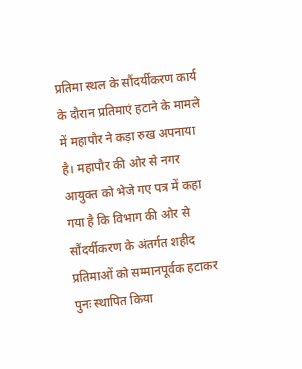प्रतिमा स्थल के सौंदर्यीकरण कार्य के दौरान प्रतिमाएं हटाने के मामले में महापौर ने कड़ा रुख अपनाया है। महापौर की ओर से नगर आयुक्त को भेजे गए पत्र में कहा गया है कि विभाग की ओर से सौंदर्यीकरण के अंतर्गत शहीद प्रतिमाओं को सम्मानपूर्वक हटाकर पुनः स्थापित किया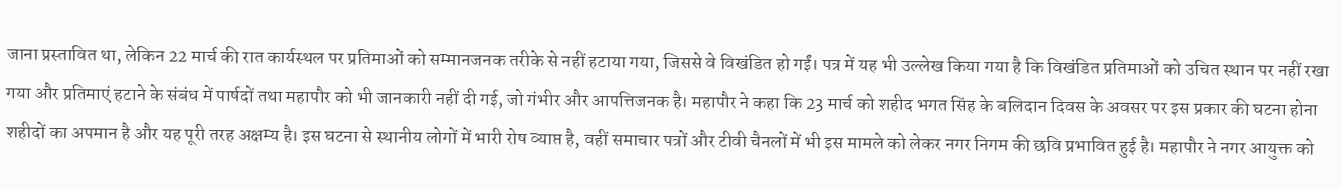जाना प्रस्तावित था, लेकिन 22 मार्च की रात कार्यस्थल पर प्रतिमाओं को सम्मानजनक तरीके से नहीं हटाया गया, जिससे वे विखंडित हो गईं। पत्र में यह भी उल्लेख किया गया है कि विखंडित प्रतिमाओं को उचित स्थान पर नहीं रखा गया और प्रतिमाएं हटाने के संबंध में पार्षदों तथा महापौर को भी जानकारी नहीं दी गई, जो गंभीर और आपत्तिजनक है। महापौर ने कहा कि 23 मार्च को शहीद भगत सिंह के बलिदान दिवस के अवसर पर इस प्रकार की घटना होना शहीदों का अपमान है और यह पूरी तरह अक्षम्य है। इस घटना से स्थानीय लोगों में भारी रोष व्याप्त है, वहीं समाचार पत्रों और टीवी चैनलों में भी इस मामले को लेकर नगर निगम की छवि प्रभावित हुई है। महापौर ने नगर आयुक्त को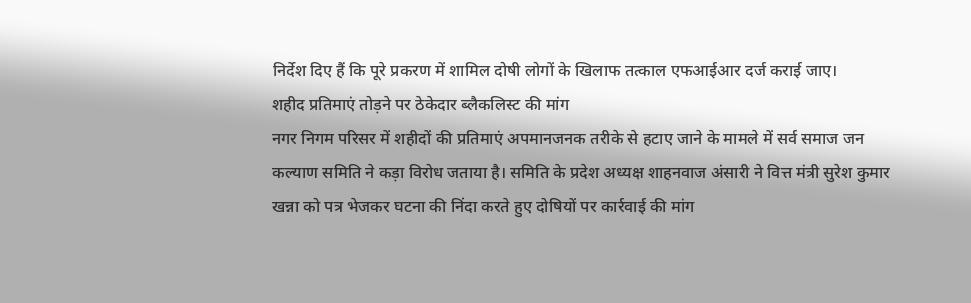निर्देश दिए हैं कि पूरे प्रकरण में शामिल दोषी लोगों के खिलाफ तत्काल एफआईआर दर्ज कराई जाए।
शहीद प्रतिमाएं तोड़ने पर ठेकेदार ब्लैकलिस्ट की मांग
नगर निगम परिसर में शहीदों की प्रतिमाएं अपमानजनक तरीके से हटाए जाने के मामले में सर्व समाज जन कल्याण समिति ने कड़ा विरोध जताया है। समिति के प्रदेश अध्यक्ष शाहनवाज अंसारी ने वित्त मंत्री सुरेश कुमार खन्ना को पत्र भेजकर घटना की निंदा करते हुए दोषियों पर कार्रवाई की मांग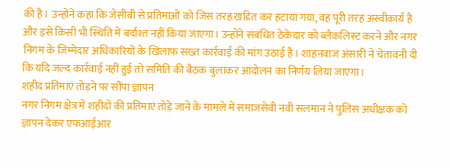की है। उन्होंने कहा कि जेसीबी से प्रतिमाओं को जिस तरह खंडित कर हटाया गया, वह पूरी तरह अस्वीकार्य है और इसे किसी भी स्थिति में बर्दाश्त नहीं किया जाएगा। उन्होंने संबंधित ठेकेदार को ब्लैकलिस्ट करने और नगर निगम के जिम्मेदार अधिकारियों के खिलाफ सख्त कार्रवाई की मांग उठाई है। शाहनवाज अंसारी ने चेतावनी दी कि यदि जल्द कार्रवाई नहीं हुई तो समिति की बैठक बुलाकर आंदोलन का निर्णय लिया जाएगा।
शहीद प्रतिमाएं तोड़ने पर सौंपा ज्ञापन
नगर निगम क्षेत्र में शहीदों की प्रतिमाएं तोड़े जाने के मामले में समाजसेवी नवी सलमान ने पुलिस अधीक्षक को ज्ञापन देकर एफआईआर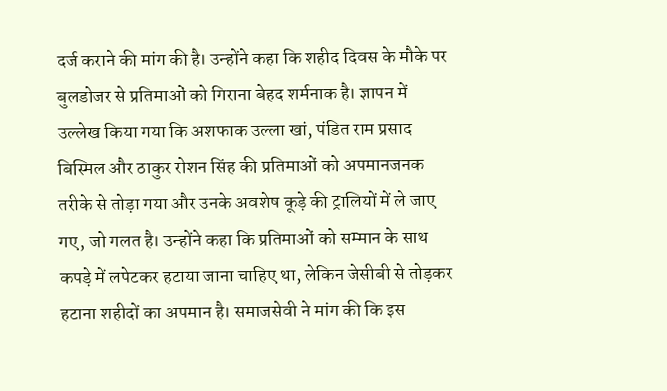दर्ज कराने की मांग की है। उन्होंने कहा कि शहीद दिवस के मौके पर बुलडोजर से प्रतिमाओं को गिराना बेहद शर्मनाक है। ज्ञापन में उल्लेख किया गया कि अशफाक उल्ला खां, पंडित राम प्रसाद बिस्मिल और ठाकुर रोशन सिंह की प्रतिमाओं को अपमानजनक तरीके से तोड़ा गया और उनके अवशेष कूड़े की ट्रालियों में ले जाए गए, जो गलत है। उन्होंने कहा कि प्रतिमाओं को सम्मान के साथ कपड़े में लपेटकर हटाया जाना चाहिए था, लेकिन जेसीबी से तोड़कर हटाना शहीदों का अपमान है। समाजसेवी ने मांग की कि इस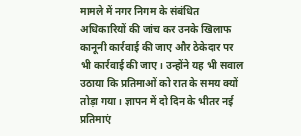मामले में नगर निगम के संबंधित अधिकारियों की जांच कर उनके खिलाफ कानूनी कार्रवाई की जाए और ठेकेदार पर भी कार्रवाई की जाए। उन्होंने यह भी सवाल उठाया कि प्रतिमाओं को रात के समय क्यों तोड़ा गया। ज्ञापन में दो दिन के भीतर नई प्रतिमाएं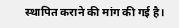स्थापित कराने की मांग की गई है।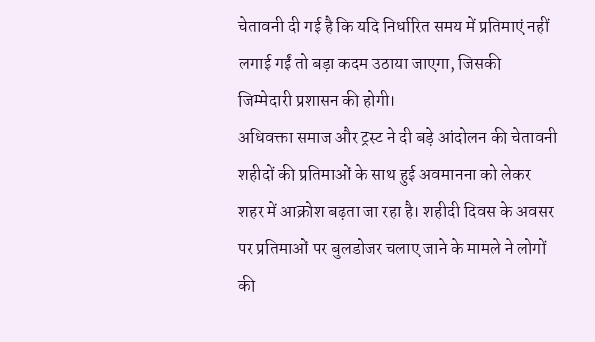चेतावनी दी गई है कि यदि निर्धारित समय में प्रतिमाएं नहीं लगाई गईं तो बड़ा कदम उठाया जाएगा, जिसकी जिम्मेदारी प्रशासन की होगी।
अधिवक्ता समाज और ट्रस्ट ने दी बड़े आंदोलन की चेतावनी
शहीदों की प्रतिमाओं के साथ हुई अवमानना को लेकर शहर में आक्रोश बढ़ता जा रहा है। शहीदी दिवस के अवसर पर प्रतिमाओं पर बुलडोजर चलाए जाने के मामले ने लोगों की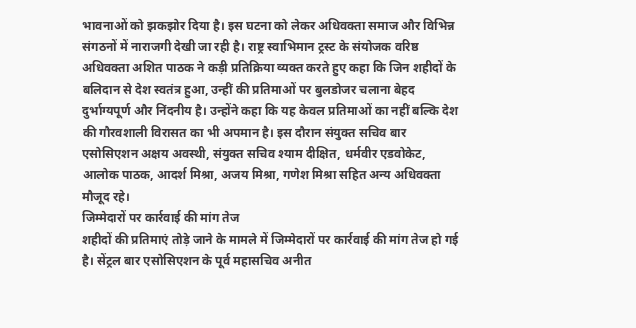भावनाओं को झकझोर दिया है। इस घटना को लेकर अधिवक्ता समाज और विभिन्न संगठनों में नाराजगी देखी जा रही है। राष्ट्र स्वाभिमान ट्रस्ट के संयोजक वरिष्ठ अधिवक्ता अशित पाठक ने कड़ी प्रतिक्रिया व्यक्त करते हुए कहा कि जिन शहीदों के बलिदान से देश स्वतंत्र हुआ, उन्हीं की प्रतिमाओं पर बुलडोजर चलाना बेहद दुर्भाग्यपूर्ण और निंदनीय है। उन्होंने कहा कि यह केवल प्रतिमाओं का नहीं बल्कि देश की गौरवशाली विरासत का भी अपमान है। इस दौरान संयुक्त सचिव बार एसोसिएशन अक्षय अवस्थी, संयुक्त सचिव श्याम दीक्षित, धर्मवीर एडवोकेट, आलोक पाठक, आदर्श मिश्रा, अजय मिश्रा, गणेश मिश्रा सहित अन्य अधिवक्ता मौजूद रहे।
जिम्मेदारों पर कार्रवाई की मांग तेज
शहीदों की प्रतिमाएं तोड़े जाने के मामले में जिम्मेदारों पर कार्रवाई की मांग तेज हो गई है। सेंट्रल बार एसोसिएशन के पूर्व महासचिव अनीत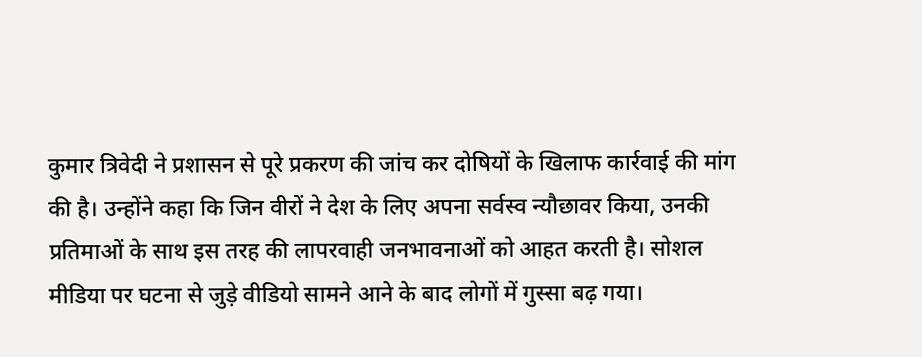कुमार त्रिवेदी ने प्रशासन से पूरे प्रकरण की जांच कर दोषियों के खिलाफ कार्रवाई की मांग की है। उन्होंने कहा कि जिन वीरों ने देश के लिए अपना सर्वस्व न्यौछावर किया, उनकी प्रतिमाओं के साथ इस तरह की लापरवाही जनभावनाओं को आहत करती है। सोशल मीडिया पर घटना से जुड़े वीडियो सामने आने के बाद लोगों में गुस्सा बढ़ गया।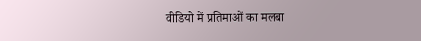वीडियो में प्रतिमाओं का मलबा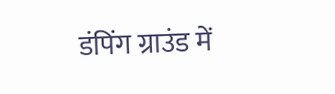डंपिंग ग्राउंड में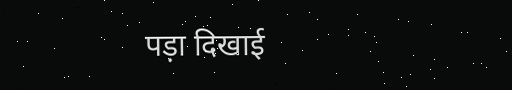पड़ा दिखाई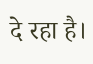दे रहा है।